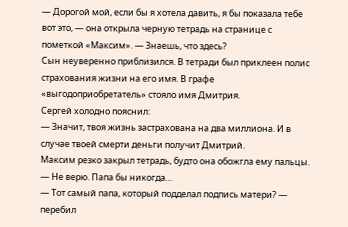— Дорогой мой, если бы я хотела давить, я бы показала тебе вот это, — она открыла черную тетрадь на странице с пометкой «Максим». — Знаешь, что здесь?
Сын неуверенно приблизился. В тетради был приклеен полис страхования жизни на его имя. В графе «выгодоприобретатель» стояло имя Дмитрия.
Сергей холодно пояснил:
— Значит, твоя жизнь застрахована на два миллиона. И в случае твоей смерти деньги получит Дмитрий.
Максим резко закрыл тетрадь, будто она обожгла ему пальцы.
— Не верю. Папа бы никогда…
— Тот самый папа, который подделал подпись матери? — перебил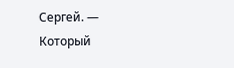Сергей. — Который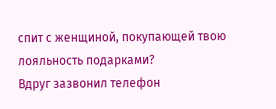спит с женщиной, покупающей твою лояльность подарками?
Вдруг зазвонил телефон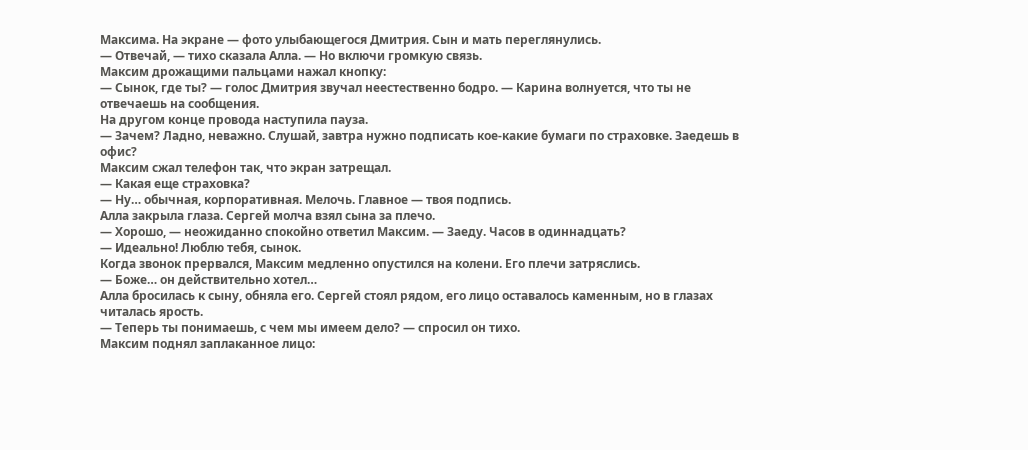Максима. На экране — фото улыбающегося Дмитрия. Сын и мать переглянулись.
— Отвечай, — тихо сказала Алла. — Но включи громкую связь.
Максим дрожащими пальцами нажал кнопку:
— Сынок, где ты? — голос Дмитрия звучал неестественно бодро. — Карина волнуется, что ты не отвечаешь на сообщения.
На другом конце провода наступила пауза.
— Зачем? Ладно, неважно. Слушай, завтра нужно подписать кое-какие бумаги по страховке. Заедешь в офис?
Максим сжал телефон так, что экран затрещал.
— Какая еще страховка?
— Ну… обычная, корпоративная. Мелочь. Главное — твоя подпись.
Алла закрыла глаза. Сергей молча взял сына за плечо.
— Хорошо, — неожиданно спокойно ответил Максим. — Заеду. Часов в одиннадцать?
— Идеально! Люблю тебя, сынок.
Когда звонок прервался, Максим медленно опустился на колени. Его плечи затряслись.
— Боже… он действительно хотел…
Алла бросилась к сыну, обняла его. Сергей стоял рядом, его лицо оставалось каменным, но в глазах читалась ярость.
— Теперь ты понимаешь, с чем мы имеем дело? — спросил он тихо.
Максим поднял заплаканное лицо: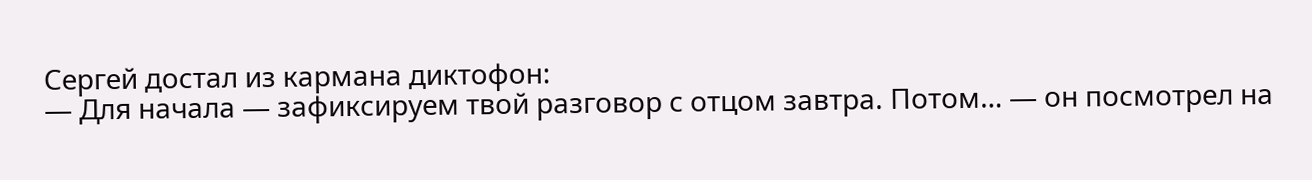Сергей достал из кармана диктофон:
— Для начала — зафиксируем твой разговор с отцом завтра. Потом… — он посмотрел на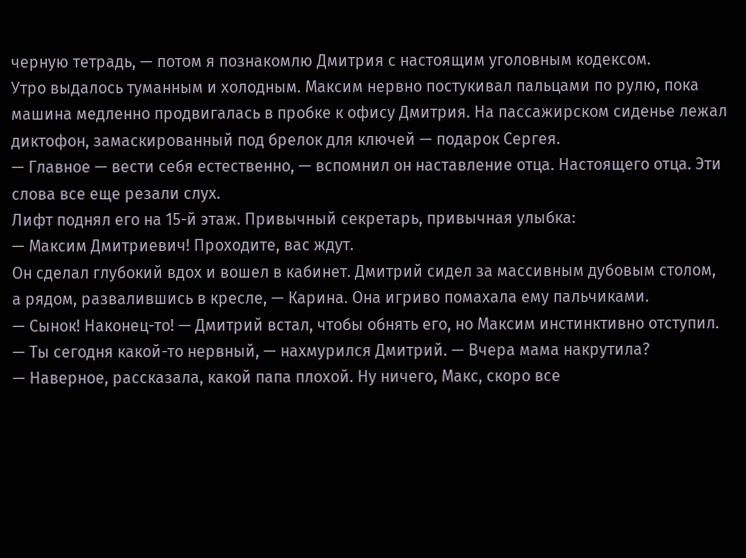черную тетрадь, — потом я познакомлю Дмитрия с настоящим уголовным кодексом.
Утро выдалось туманным и холодным. Максим нервно постукивал пальцами по рулю, пока машина медленно продвигалась в пробке к офису Дмитрия. На пассажирском сиденье лежал диктофон, замаскированный под брелок для ключей — подарок Сергея.
— Главное — вести себя естественно, — вспомнил он наставление отца. Настоящего отца. Эти слова все еще резали слух.
Лифт поднял его на 15-й этаж. Привычный секретарь, привычная улыбка:
— Максим Дмитриевич! Проходите, вас ждут.
Он сделал глубокий вдох и вошел в кабинет. Дмитрий сидел за массивным дубовым столом, а рядом, развалившись в кресле, — Карина. Она игриво помахала ему пальчиками.
— Сынок! Наконец-то! — Дмитрий встал, чтобы обнять его, но Максим инстинктивно отступил.
— Ты сегодня какой-то нервный, — нахмурился Дмитрий. — Вчера мама накрутила?
— Наверное, рассказала, какой папа плохой. Ну ничего, Макс, скоро все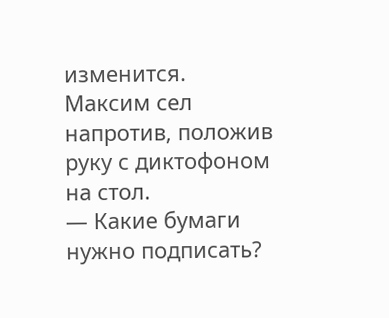изменится.
Максим сел напротив, положив руку с диктофоном на стол.
— Какие бумаги нужно подписать?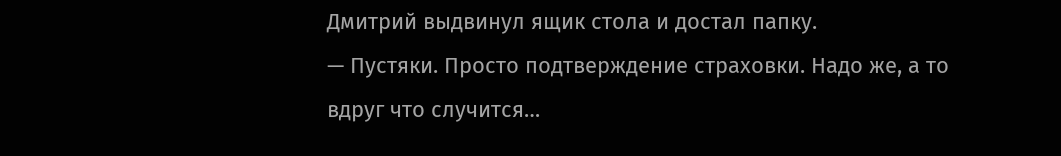Дмитрий выдвинул ящик стола и достал папку.
— Пустяки. Просто подтверждение страховки. Надо же, а то вдруг что случится…